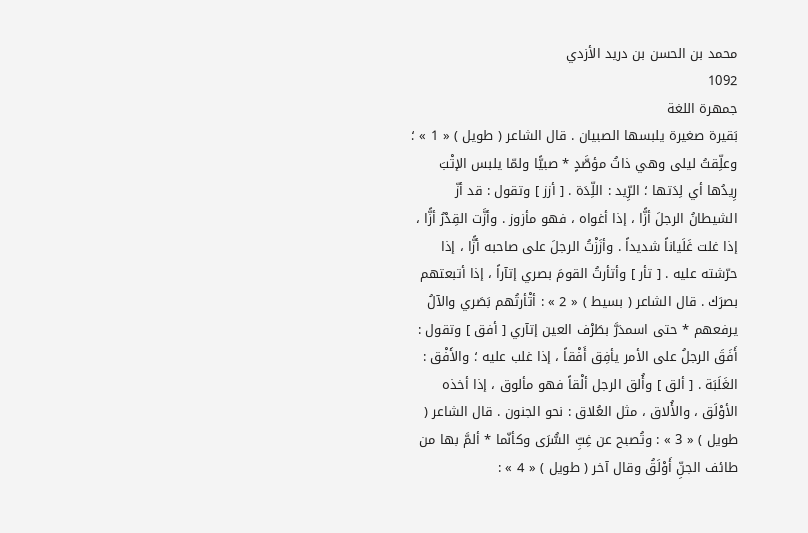محمد بن الحسن بن دريد الأزدي
1092
جمهرة اللغة
بَقيرة صغيرة يلبسها الصبيان . قال الشاعر ( طويل ) « 1 » ؛ وعلِّقتُ ليلى وهي ذاتُ مؤصَّدٍ * صبيًّا ولمّا يلبس الإتْبَ رِيدُها أي لِدَتها ؛ الرِّيد : اللِّدَة . [ أزز ] وتقول : قد أزّ الشيطانُ الرجلَ أزًّا ، إذا أغواه ، فهو مأزوز . وأزَّت القِدْرُ أزًّا ، إذا غلت غَلَياناً شديداً . وأزَزْتُ الرجلَ على صاحبه أزًّا ، إذا حرّشته عليه . [ تأر ] وأتأرتُ القومَ بصري إتآراً ، إذا أتبعتهم بصرَك . قال الشاعر ( بسيط ) « 2 » : أتْأرتُهم بَصَري والآلُ يرفعهم * حتى اسمدَرَّ بطَرْف العين إتآري [ أفق ] وتقول : أَفَقَ الرجلُ على الأمر يأفِق أَفْقاً ، إذا غلب عليه ؛ والأَفْق : الغَلَبَة . [ ألق ] وأُلق الرجل ألْقاً فهو مألوق ، إذا أخذه الأوْلَق ، والأُلاق ، مثل العُلاق : نحو الجنون . قال الشاعر ( طويل ) « 3 » : وتُصبح عن غِبِّ السُّرَى وكأنّما * ألمَّ بها من طائف الجنِّ أَوْلَقُ وقال آخر ( طويل ) « 4 » :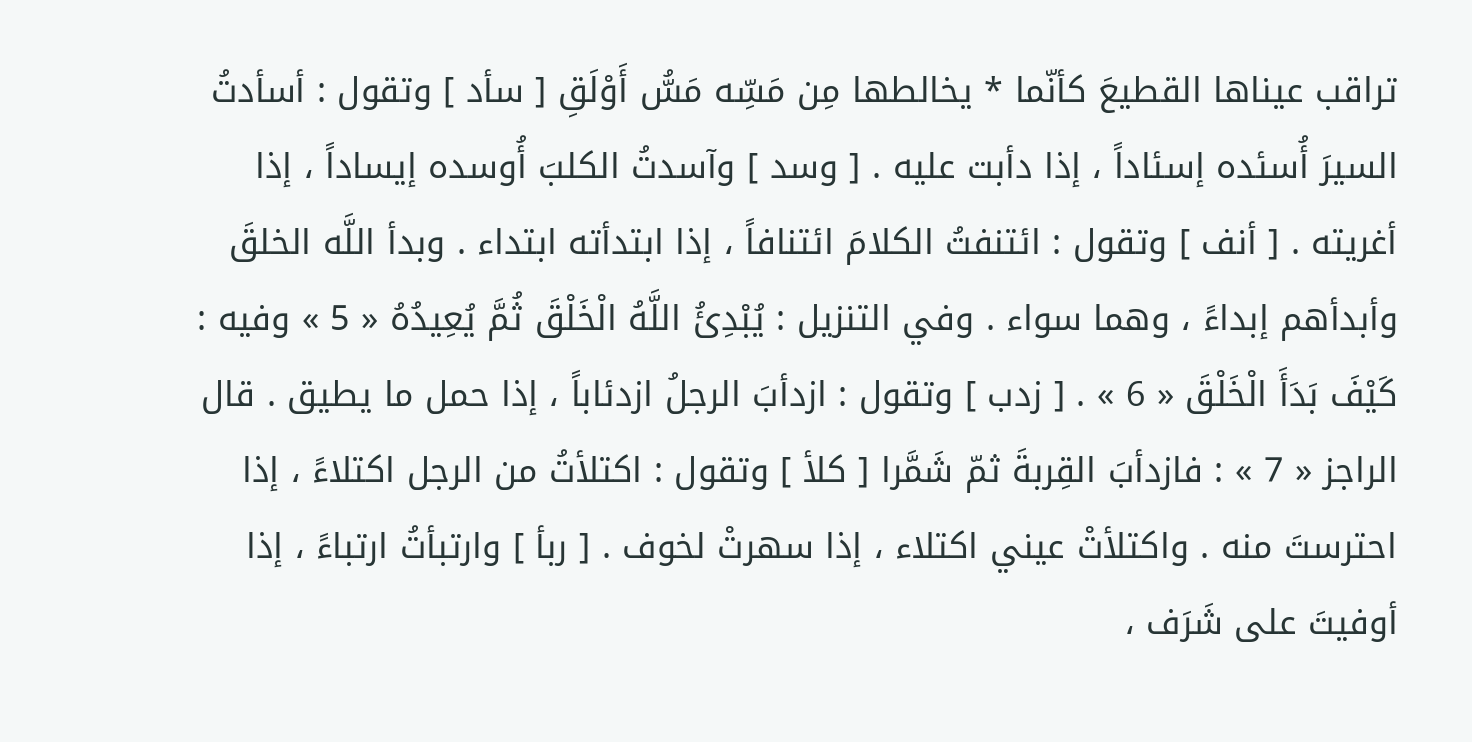تراقب عيناها القطيعَ كأنّما * يخالطها مِن مَسِّه مَسُّ أَوْلَقِ [ سأد ] وتقول : أسأدتُ السيرَ أُسئده إسئاداً ، إذا دأبت عليه . [ وسد ] وآسدتُ الكلبَ أُوسده إيساداً ، إذا أغريته . [ أنف ] وتقول : ائتنفتُ الكلامَ ائتنافاً ، إذا ابتدأته ابتداء . وبدأ اللَّه الخلقَ وأبدأهم إبداءً ، وهما سواء . وفي التنزيل : يُبْدِئُ اللَّهُ الْخَلْقَ ثُمَّ يُعِيدُهُ « 5 » وفيه : كَيْفَ بَدَأَ الْخَلْقَ « 6 » . [ زدب ] وتقول : ازدأبَ الرجلُ ازدئاباً ، إذا حمل ما يطيق . قال الراجز « 7 » : فازدأبَ القِربةَ ثمّ شَمَّرا [ كلأ ] وتقول : اكتلأتُ من الرجل اكتلاءً ، إذا احترستَ منه . واكتلأتْ عيني اكتلاء ، إذا سهرتْ لخوف . [ ربأ ] وارتبأتُ ارتباءً ، إذا أوفيتَ على شَرَف ،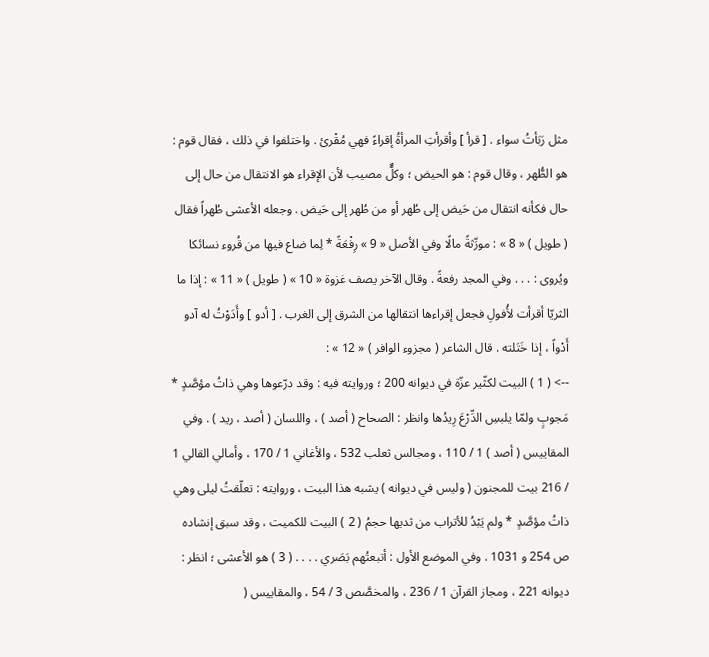مثل رَبَأتُ سواء . [ قرأ ] وأقرأتِ المرأةُ إقراءً فهي مُقْرئ . واختلفوا في ذلك ، فقال قوم : هو الطُّهر ، وقال قوم : هو الحيض ؛ وكلٌّ مصيب لأن الإقراء هو الانتقال من حال إلى حال فكأنه انتقال من حَيض إلى طُهر أو من طُهر إلى حَيض . وجعله الأعشى طُهراً فقال ( طويل ) « 8 » : مورِّثةً مالًا وفي الأصل « 9 » رِفْعَةً * لِما ضاع فيها من قُروء نسائكا ويُروى : . . . وفي المجد رفعةً . وقال الآخر يصف غزوة « 10 » ( طويل ) « 11 » : إذا ما الثريّا أقرأت لأُفولِ فجعل إقراءها انتقالها من الشرق إلى الغرب . [ أدو ] وأَدَوْتُ له آدو أَدْواً ، إذا خَتَلته . قال الشاعر ( مجزوء الوافر ) « 12 » :
--> ( 1 ) البيت لكثّير عزّة في ديوانه 200 ؛ وروايته فيه : وقد درّعوها وهي ذاتُ مؤصَّدٍ * مَجوبٍ ولمّا يلبسِ الدِّرْعَ رِيدُها وانظر : الصحاح ( أصد ) ، واللسان ( أصد ، ريد ) . وفي المقاييس ( أصد ) 1 / 110 ، ومجالس ثعلب 532 ، والأغاني 1 / 170 ، وأمالي القالي 1 / 216 بيت للمجنون ( وليس في ديوانه ) يشبه هذا البيت ، وروايته : تعلّقتُ ليلى وهي ذاتُ مؤصَّدٍ * ولم يَبْدُ للأتراب من ثديها حجمُ ( 2 ) البيت للكميت ، وقد سبق إنشاده ص 254 و 1031 . وفي الموضع الأول : أتبعتُهم بَصَري . . . . ( 3 ) هو الأعشى ؛ انظر : ديوانه 221 ، ومجاز القرآن 1 / 236 ، والمخصَّص 3 / 54 ، والمقاييس (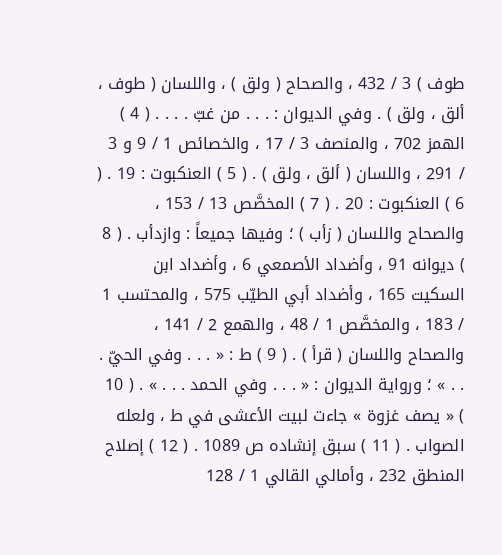طوف ) 3 / 432 ، والصحاح ( ولق ) ، واللسان ( طوف ، ألق ، ولق ) . وفي الديوان : . . . من غبّ . . . . ( 4 ) الهمز 702 ، والمنصف 3 / 17 ، والخصائص 1 / 9 و 3 / 291 ، واللسان ( ألق ، ولق ) . ( 5 ) العنكبوت : 19 . ( 6 ) العنكبوت : 20 . ( 7 ) المخصَّص 13 / 153 ، والصحاح واللسان ( زأب ) ؛ وفيها جميعاً : وازدأب . ( 8 ) ديوانه 91 ، وأضداد الأصمعي 6 ، وأضداد ابن السكيت 165 ، وأضداد أبي الطيّب 575 ، والمحتسب 1 / 183 ، والمخصَّص 1 / 48 ، والهمع 2 / 141 ، والصحاح واللسان ( قرأ ) . ( 9 ) ط : « . . . وفي الحيّ . . . » ؛ ورواية الديوان : « . . . وفي الحمد . . . » . ( 10 ) « يصف غزوة » جاءت لبيت الأعشى في ط ، ولعله الصواب . ( 11 ) سبق إنشاده ص 1089 . ( 12 ) إصلاح المنطق 232 ، وأمالي القالي 1 / 128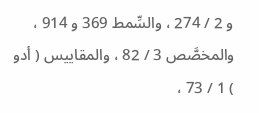و 2 / 274 ، والسِّمط 369 و 914 ، والمخصَّص 3 / 82 ، والمقاييس ( أدو ) 1 / 73 ،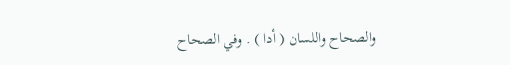والصحاح واللسان ( أدا ) . وفي الصحاح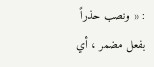: « ونصب حذراً بفعل مضمر ، أي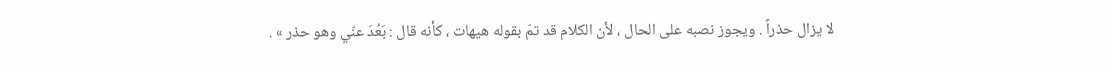لا يزال حذراً . ويجوز نصبه على الحال ، لأن الكلام قد تمّ بقوله هيهات ، كأنه قال : بَعُدَ عنّي وهو حذر » .